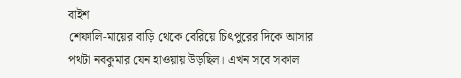বাইশ
শেফালি-মায়ের বাড়ি থেকে বেরিয়ে চিৎপুরের দিকে আসার পথটা নবকুমার যেন হাওয়ায় উড়ছিল। এখন সবে সকাল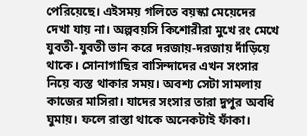পেরিয়েছে। এইসময় গলিতে বয়স্কা মেয়েদের দেখা যায় না। অল্পবয়সি কিশোরীরা মুখে রং মেখে যুবতী-যুবতী ভান করে দরজায়-দরজায় দাঁড়িয়ে থাকে। সোনাগাছির বাসিন্দাদের এখন সংসার নিয়ে ব্যস্ত থাকার সময়। অবশ্য সেটা সামলায় কাজের মাসিরা। যাদের সংসার তারা দুপুর অবধি ঘুমায়। ফলে রাস্তা থাকে অনেকটাই ফাঁকা।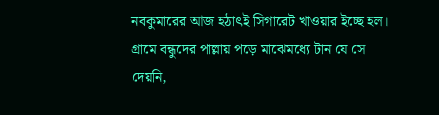নবকুমারের আজ হঠাৎই সিগারেট খাওয়ার ইচ্ছে হল। গ্রামে বন্ধুদের পাল্লায় পড়ে মাঝেমধ্যে টান যে সে দেয়নি,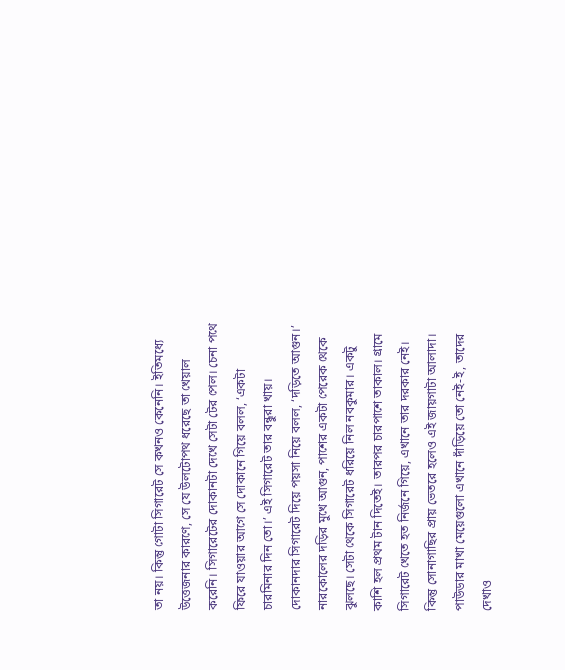তা নয়। কিন্তু গোটা সিগারেট সে কখনও কেনেনি। ইতিমধ্যে উত্তেজনার কারণে, সে যে উলটোপথ ধরেছে তা খেয়াল করেনি। সিগারেটের দোকানটা দেখে সেটা টের পেল। চেনা পথে ফিরে যাওয়ার আগে সে দোকানে গিয়ে বলল, ‘একটা চারমিনার দিন তো।’ এই সিগারেট তার বন্ধুরা খায়।
দোকানদার সিগারেট দিয়ে পয়সা নিয়ে বলল, ‘দড়িতে আগুন।’
নারকোলের দড়ির মুখে আগুন, পাশের একটা পেরেক থেকে ঝুলছে। সেটা থেকে সিগারেট ধরিয়ে নিল নবকুমার। একটু কাশি হল প্রথম টান দিতেই। তারপর চারপাশে তাকাল। গ্রামে সিগারেট খেতে হত নির্জনে গিয়ে, এখানে তার দরকার নেই। কিন্তু সোনাগাছির প্রায় ভেতরে হলেও এই জায়গাটা আলাদা। পাউডার মাখা মেয়েগুলো এখানে দাঁড়িয়ে তো নেই-ই, তাদের দেখাও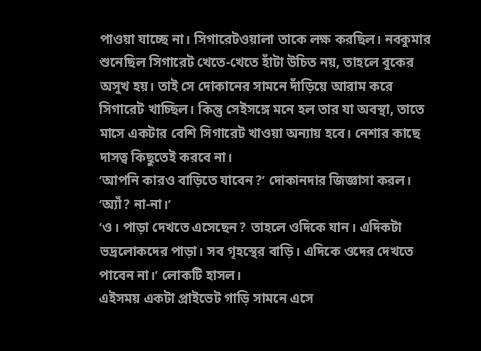পাওয়া যাচ্ছে না। সিগারেটওয়ালা তাকে লক্ষ করছিল। নবকুমার শুনেছিল সিগারেট খেতে-খেতে হাঁটা উচিত নয়, তাহলে বুকের অসুখ হয়। তাই সে দোকানের সামনে দাঁড়িয়ে আরাম করে সিগারেট খাচ্ছিল। কিন্তু সেইসঙ্গে মনে হল তার যা অবস্থা, তাতে মাসে একটার বেশি সিগারেট খাওয়া অন্যায় হবে। নেশার কাছে দাসত্ব কিছুতেই করবে না।
‘আপনি কারও বাড়িতে যাবেন?’ দোকানদার জিজ্ঞাসা করল।
‘অ্যাঁ? না-না।’
‘ও। পাড়া দেখতে এসেছেন? তাহলে ওদিকে যান। এদিকটা ভদ্রলোকদের পাড়া। সব গৃহস্থের বাড়ি। এদিকে ওদের দেখতে পাবেন না।’ লোকটি হাসল।
এইসময় একটা প্রাইভেট গাড়ি সামনে এসে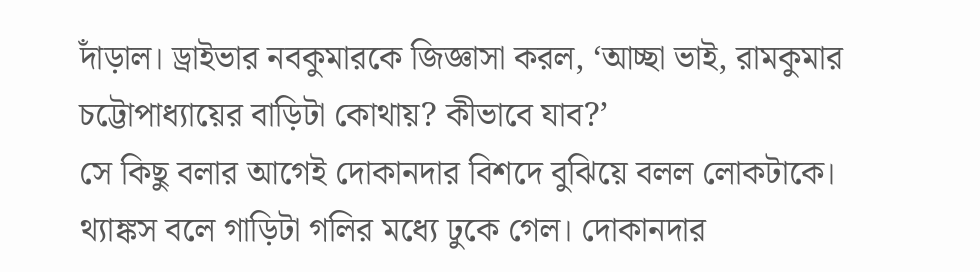দাঁড়াল। ড্রাইভার নবকুমারকে জিজ্ঞাসা করল, ‘আচ্ছা ভাই, রামকুমার চট্টোপাধ্যায়ের বাড়িটা কোথায়? কীভাবে যাব?’
সে কিছু বলার আগেই দোকানদার বিশদে বুঝিয়ে বলল লোকটাকে। থ্যাঙ্কস বলে গাড়িটা গলির মধ্যে ঢুকে গেল। দোকানদার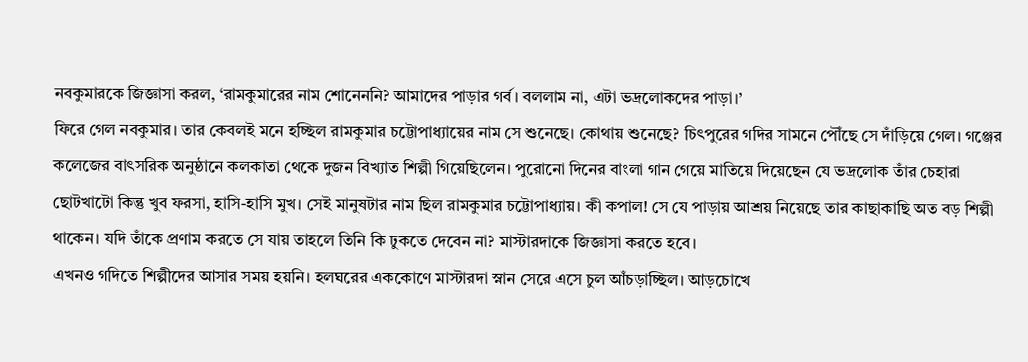নবকুমারকে জিজ্ঞাসা করল, ‘রামকুমারের নাম শোনেননি? আমাদের পাড়ার গর্ব। বললাম না, এটা ভদ্রলোকদের পাড়া।’
ফিরে গেল নবকুমার। তার কেবলই মনে হচ্ছিল রামকুমার চট্টোপাধ্যায়ের নাম সে শুনেছে। কোথায় শুনেছে? চিৎপুরের গদির সামনে পৌঁছে সে দাঁড়িয়ে গেল। গঞ্জের কলেজের বাৎসরিক অনুষ্ঠানে কলকাতা থেকে দুজন বিখ্যাত শিল্পী গিয়েছিলেন। পুরোনো দিনের বাংলা গান গেয়ে মাতিয়ে দিয়েছেন যে ভদ্রলোক তাঁর চেহারা ছোটখাটো কিন্তু খুব ফরসা, হাসি-হাসি মুখ। সেই মানুষটার নাম ছিল রামকুমার চট্টোপাধ্যায়। কী কপাল! সে যে পাড়ায় আশ্রয় নিয়েছে তার কাছাকাছি অত বড় শিল্পী থাকেন। যদি তাঁকে প্রণাম করতে সে যায় তাহলে তিনি কি ঢুকতে দেবেন না? মাস্টারদাকে জিজ্ঞাসা করতে হবে।
এখনও গদিতে শিল্পীদের আসার সময় হয়নি। হলঘরের এককোণে মাস্টারদা স্নান সেরে এসে চুল আঁচড়াচ্ছিল। আড়চোখে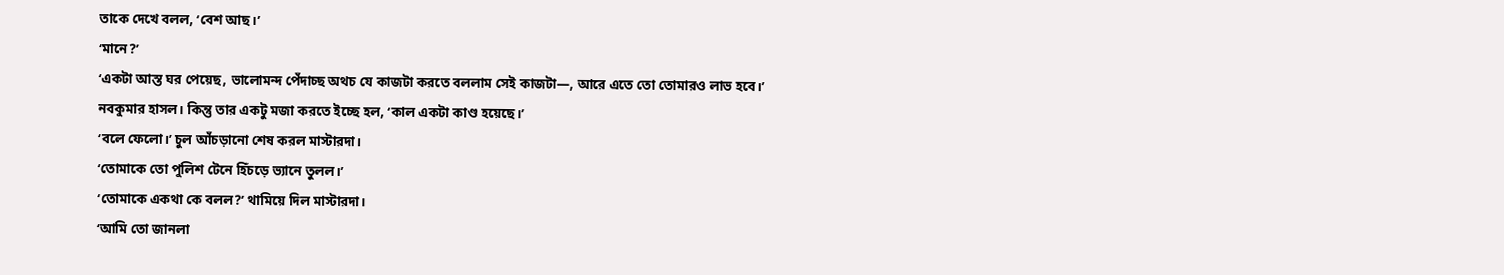তাকে দেখে বলল, ‘বেশ আছ।’
‘মানে?’
‘একটা আস্ত ঘর পেয়েছ, ভালোমন্দ পেঁদাচ্ছ অথচ যে কাজটা করতে বললাম সেই কাজটা—, আরে এতে তো তোমারও লাভ হবে।’
নবকুমার হাসল। কিন্তু তার একটু মজা করতে ইচ্ছে হল, ‘কাল একটা কাণ্ড হয়েছে।’
‘বলে ফেলো।’ চুল আঁচড়ানো শেষ করল মাস্টারদা।
‘তোমাকে তো পুলিশ টেনে হিঁচড়ে ভ্যানে তুলল।’
‘তোমাকে একথা কে বলল?’ থামিয়ে দিল মাস্টারদা।
‘আমি তো জানলা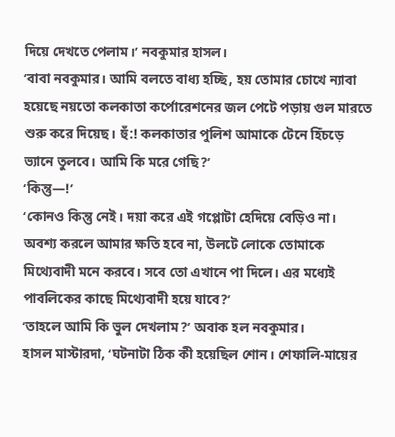দিয়ে দেখতে পেলাম।’ নবকুমার হাসল।
‘বাবা নবকুমার। আমি বলতে বাধ্য হচ্ছি, হয় তোমার চোখে ন্যাবা হয়েছে নয়তো কলকাতা কর্পোরেশনের জল পেটে পড়ায় গুল মারতে শুরু করে দিয়েছ। হুঁ:! কলকাতার পুলিশ আমাকে টেনে হিঁচড়ে ভ্যানে তুলবে। আমি কি মরে গেছি?’
‘কিন্তু—!’
‘কোনও কিন্তু নেই। দয়া করে এই গপ্পোটা হেদিয়ে বেড়িও না। অবশ্য করলে আমার ক্ষতি হবে না, উলটে লোকে তোমাকে মিথ্যেবাদী মনে করবে। সবে তো এখানে পা দিলে। এর মধ্যেই পাবলিকের কাছে মিথ্যেবাদী হয়ে যাবে?’
‘তাহলে আমি কি ভুল দেখলাম?’ অবাক হল নবকুমার।
হাসল মাস্টারদা, ‘ঘটনাটা ঠিক কী হয়েছিল শোন। শেফালি-মায়ের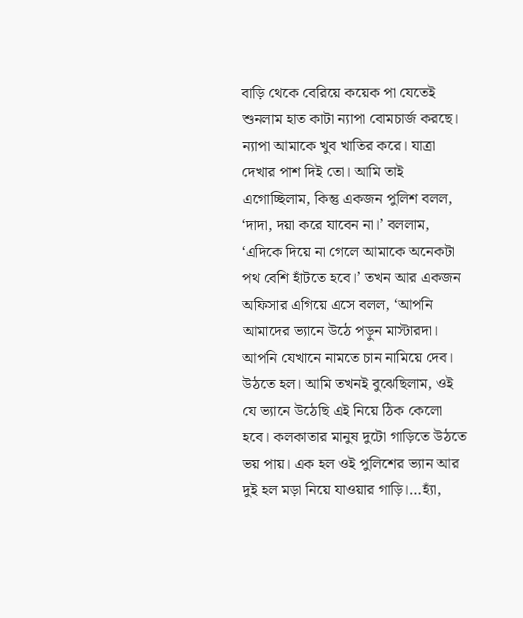বাড়ি থেকে বেরিয়ে কয়েক পা যেতেই শুনলাম হাত কাটা ন্যাপা বোমচার্জ করছে। ন্যাপা আমাকে খুব খাতির করে। যাত্রা দেখার পাশ দিই তো। আমি তাই এগোচ্ছিলাম, কিন্তু একজন পুলিশ বলল, ‘দাদা, দয়া করে যাবেন না।’ বললাম, ‘এদিকে দিয়ে না গেলে আমাকে অনেকটা পথ বেশি হাঁটতে হবে।’ তখন আর একজন অফিসার এগিয়ে এসে বলল, ‘আপনি আমাদের ভ্যানে উঠে পড়ুন মাস্টারদা। আপনি যেখানে নামতে চান নামিয়ে দেব। উঠতে হল। আমি তখনই বুঝেছিলাম, ওই যে ভ্যানে উঠেছি এই নিয়ে ঠিক কেলো হবে। কলকাতার মানুষ দুটো গাড়িতে উঠতে ভয় পায়। এক হল ওই পুলিশের ভ্যান আর দুই হল মড়া নিয়ে যাওয়ার গাড়ি।…হ্যাঁ,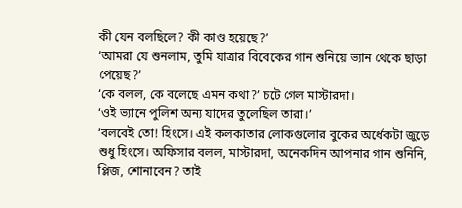কী যেন বলছিলে? কী কাণ্ড হয়েছে?’
‘আমরা যে শুনলাম, তুমি যাত্রার বিবেকের গান শুনিয়ে ভ্যান থেকে ছাড়া পেয়েছ?’
‘কে বলল, কে বলেছে এমন কথা?’ চটে গেল মাস্টারদা।
‘ওই ভ্যানে পুলিশ অন্য যাদের তুলেছিল তারা।’
‘বলবেই তো! হিংসে। এই কলকাতার লোকগুলোর বুকের অর্ধেকটা জুড়ে শুধু হিংসে। অফিসার বলল, মাস্টারদা, অনেকদিন আপনার গান শুনিনি, প্লিজ, শোনাবেন? তাই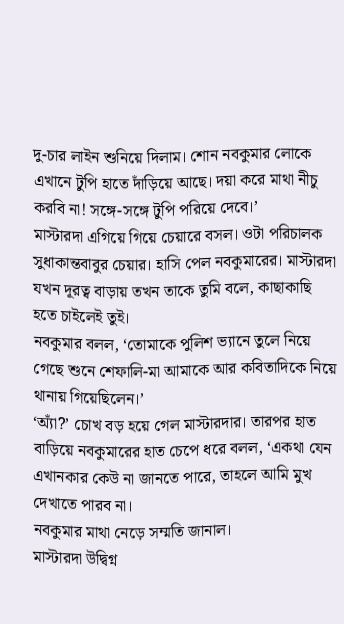দু-চার লাইন শুনিয়ে দিলাম। শোন নবকুমার লোকে এখানে টুপি হাতে দাঁড়িয়ে আছে। দয়া করে মাথা নীচু করবি না! সঙ্গে-সঙ্গে টুপি পরিয়ে দেবে।’
মাস্টারদা এগিয়ে গিয়ে চেয়ারে বসল। ওটা পরিচালক সুধাকান্তবাবুর চেয়ার। হাসি পেল নবকুমারের। মাস্টারদা যখন দূরত্ব বাড়ায় তখন তাকে তুমি বলে, কাছাকাছি হতে চাইলেই তুই।
নবকুমার বলল, ‘তোমাকে পুলিশ ভ্যানে তুলে নিয়ে গেছে শুনে শেফালি-মা আমাকে আর কবিতাদিকে নিয়ে থানায় গিয়েছিলেন।’
‘অ্যাঁ?’ চোখ বড় হয়ে গেল মাস্টারদার। তারপর হাত বাড়িয়ে নবকুমারের হাত চেপে ধরে বলল, ‘একথা যেন এখানকার কেউ না জানতে পারে, তাহলে আমি মুখ দেখাতে পারব না।
নবকুমার মাথা নেড়ে সম্মতি জানাল।
মাস্টারদা উদ্বিগ্ন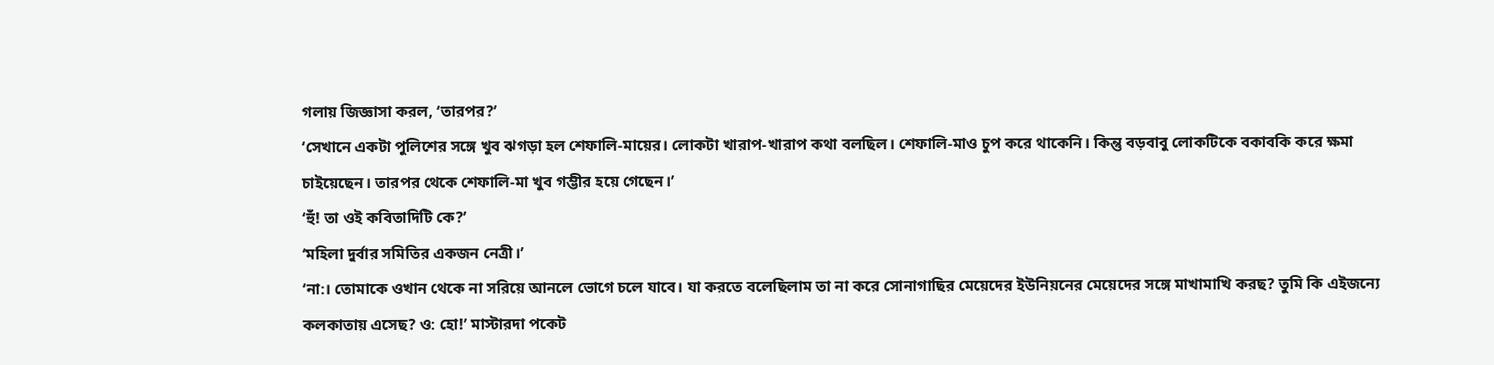গলায় জিজ্ঞাসা করল, ‘তারপর?’
‘সেখানে একটা পুলিশের সঙ্গে খুব ঝগড়া হল শেফালি-মায়ের। লোকটা খারাপ-খারাপ কথা বলছিল। শেফালি-মাও চুপ করে থাকেনি। কিন্তু বড়বাবু লোকটিকে বকাবকি করে ক্ষমা চাইয়েছেন। তারপর থেকে শেফালি-মা খুব গম্ভীর হয়ে গেছেন।’
‘হুঁ! তা ওই কবিতাদিটি কে?’
‘মহিলা দুর্বার সমিতির একজন নেত্রী।’
‘না:। তোমাকে ওখান থেকে না সরিয়ে আনলে ভোগে চলে যাবে। যা করতে বলেছিলাম তা না করে সোনাগাছির মেয়েদের ইউনিয়নের মেয়েদের সঙ্গে মাখামাখি করছ? তুমি কি এইজন্যে কলকাতায় এসেছ? ও: হো!’ মাস্টারদা পকেট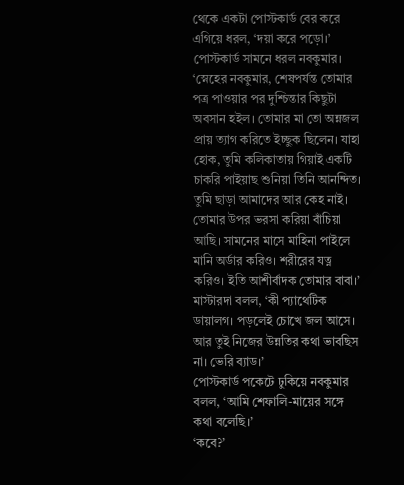থেকে একটা পোস্টকার্ড বের করে এগিয়ে ধরল, ‘দয়া করে পড়ো।’
পোস্টকার্ড সামনে ধরল নবকুমার।
‘স্নেহের নবকুমার, শেষপর্যন্ত তোমার পত্র পাওয়ার পর দুশ্চিন্তার কিছুটা অবসান হইল। তোমার মা তো অন্নজল প্রায় ত্যাগ করিতে ইচ্ছুক ছিলেন। যাহা হোক, তুমি কলিকাতায় গিয়াই একটি চাকরি পাইয়াছ শুনিয়া তিনি আনন্দিত। তুমি ছাড়া আমাদের আর কেহ নাই। তোমার উপর ভরসা করিয়া বাঁচিয়া আছি। সামনের মাসে মাহিনা পাইলে মানি অর্ডার করিও। শরীরের যত্ন করিও। ইতি আশীর্বাদক তোমার বাবা।’
মাস্টারদা বলল, ‘কী প্যাথেটিক ডায়ালগ। পড়লেই চোখে জল আসে। আর তুই নিজের উন্নতির কথা ভাবছিস না। ভেরি ব্যাড।’
পোস্টকার্ড পকেটে ঢুকিয়ে নবকুমার বলল, ‘আমি শেফালি-মায়ের সঙ্গে কথা বলেছি।’
‘কবে?’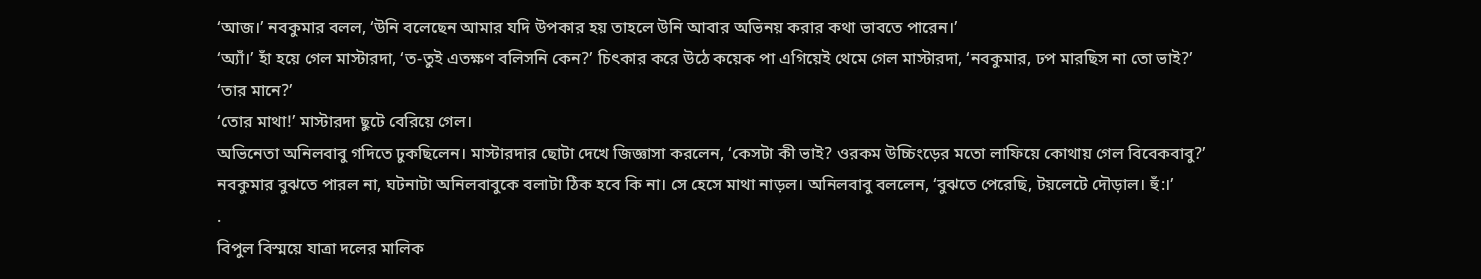‘আজ।’ নবকুমার বলল, ‘উনি বলেছেন আমার যদি উপকার হয় তাহলে উনি আবার অভিনয় করার কথা ভাবতে পারেন।’
‘অ্যাঁ।’ হাঁ হয়ে গেল মাস্টারদা, ‘ত-তুই এতক্ষণ বলিসনি কেন?’ চিৎকার করে উঠে কয়েক পা এগিয়েই থেমে গেল মাস্টারদা, ‘নবকুমার, ঢপ মারছিস না তো ভাই?’
‘তার মানে?’
‘তোর মাথা!’ মাস্টারদা ছুটে বেরিয়ে গেল।
অভিনেতা অনিলবাবু গদিতে ঢুকছিলেন। মাস্টারদার ছোটা দেখে জিজ্ঞাসা করলেন, ‘কেসটা কী ভাই? ওরকম উচ্চিংড়ের মতো লাফিয়ে কোথায় গেল বিবেকবাবু?’
নবকুমার বুঝতে পারল না, ঘটনাটা অনিলবাবুকে বলাটা ঠিক হবে কি না। সে হেসে মাথা নাড়ল। অনিলবাবু বললেন, ‘বুঝতে পেরেছি, টয়লেটে দৌড়াল। হুঁ:।’
.
বিপুল বিস্ময়ে যাত্রা দলের মালিক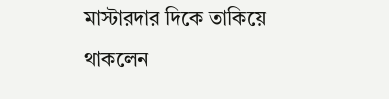মাস্টারদার দিকে তাকিয়ে থাকলেন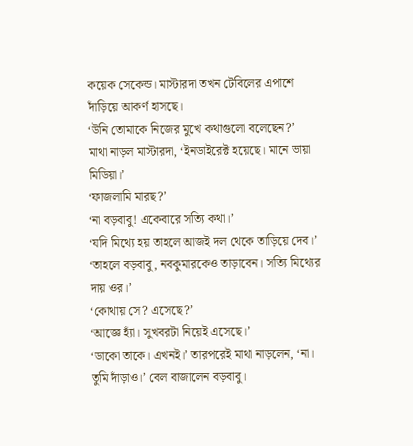কয়েক সেকেন্ড। মাস্টারদা তখন টেবিলের এপাশে দাঁড়িয়ে আকর্ণ হাসছে।
‘উনি তোমাকে নিজের মুখে কথাগুলো বলেছেন?’
মাথা নাড়ল মাস্টারদা, ‘ইনডাইরেক্ট হয়েছে। মানে ভায়া মিডিয়া।’
‘ফাজলামি মারছ?’
‘না বড়বাবু! একেবারে সত্যি কথা।’
‘যদি মিথ্যে হয় তাহলে আজই দল থেকে তাড়িয়ে দেব।’
‘তাহলে বড়বাবু, নবকুমারকেও তাড়াবেন। সত্যি মিথ্যের দায় ওর।’
‘কোথায় সে? এসেছে?’
‘আজ্ঞে হ্যাঁ। সুখবরটা নিয়েই এসেছে।’
‘ডাকো তাকে। এখনই।’ তারপরেই মাথা নাড়লেন, ‘না। তুমি দাঁড়াও।’ বেল বাজালেন বড়বাবু।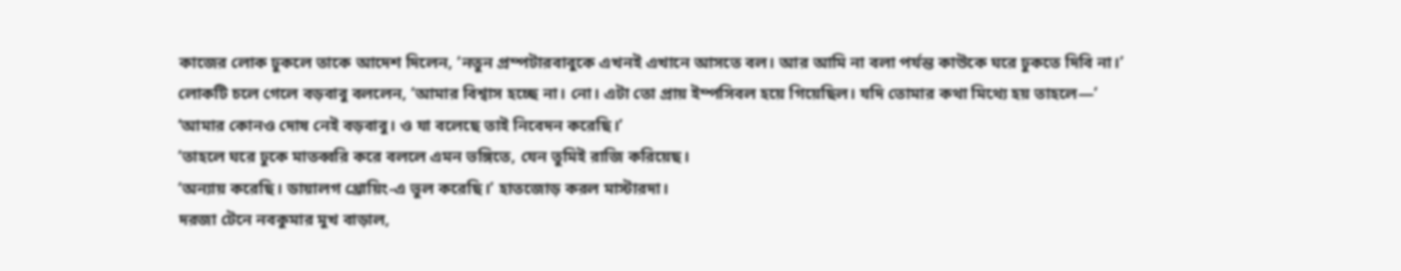কাজের লোক ঢুকলে তাকে আদেশ দিলেন, ‘নতুন প্রম্পটারবাবুকে এখনই এখানে আসতে বল। আর আমি না বলা পর্যন্ত কাউকে ঘরে ঢুকতে দিবি না।’
লোকটি চলে গেলে বড়বাবু বললেন, ‘আমার বিশ্বাস হচ্ছে না। নো। এটা তো প্রায় ইম্পসিবল হয়ে গিয়েছিল। যদি তোমার কথা মিথ্যে হয় তাহলে—’
‘আমার কোনও দোষ নেই বড়বাবু। ও যা বলেছে তাই নিবেদন করেছি।’
‘তাহলে ঘরে ঢুকে মাতব্বরি করে বললে এমন ভঙ্গিতে, যেন তুমিই রাজি করিয়েছ।
‘অন্যায় করেছি। ডায়ালগ থ্রোয়িং-এ ভুল করেছি।’ হাতজোড় করল মাস্টারদা।
দরজা টেনে নবকুমার মুখ বাড়াল,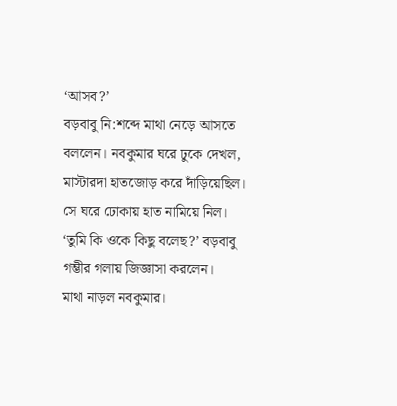‘আসব?’
বড়বাবু নি:শব্দে মাথা নেড়ে আসতে বললেন। নবকুমার ঘরে ঢুকে দেখল, মাস্টারদা হাতজোড় করে দাঁড়িয়েছিল। সে ঘরে ঢোকায় হাত নামিয়ে নিল।
‘তুমি কি ওকে কিছু বলেছ?’ বড়বাবু গম্ভীর গলায় জিজ্ঞাসা করলেন।
মাথা নাড়ল নবকুমার।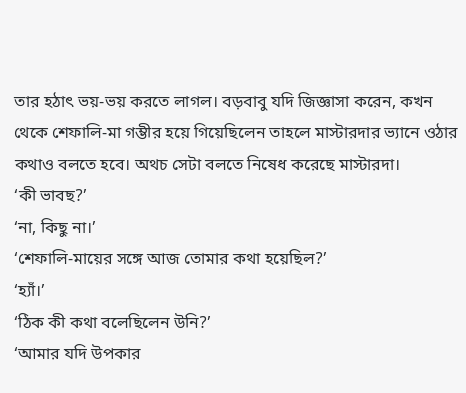তার হঠাৎ ভয়-ভয় করতে লাগল। বড়বাবু যদি জিজ্ঞাসা করেন, কখন থেকে শেফালি-মা গম্ভীর হয়ে গিয়েছিলেন তাহলে মাস্টারদার ভ্যানে ওঠার কথাও বলতে হবে। অথচ সেটা বলতে নিষেধ করেছে মাস্টারদা।
‘কী ভাবছ?’
‘না, কিছু না।’
‘শেফালি-মায়ের সঙ্গে আজ তোমার কথা হয়েছিল?’
‘হ্যাঁ।’
‘ঠিক কী কথা বলেছিলেন উনি?’
‘আমার যদি উপকার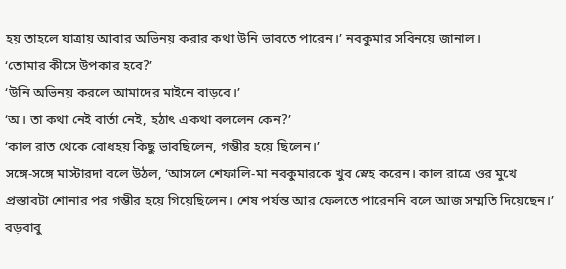হয় তাহলে যাত্রায় আবার অভিনয় করার কথা উনি ভাবতে পারেন।’ নবকুমার সবিনয়ে জানাল।
‘তোমার কীসে উপকার হবে?’
‘উনি অভিনয় করলে আমাদের মাইনে বাড়বে।’
‘অ। তা কথা নেই বার্তা নেই, হঠাৎ একথা বললেন কেন?’
‘কাল রাত থেকে বোধহয় কিছু ভাবছিলেন, গম্ভীর হয়ে ছিলেন।’
সঙ্গে-সঙ্গে মাস্টারদা বলে উঠল, ‘আসলে শেফালি-মা নবকুমারকে খুব স্নেহ করেন। কাল রাত্রে ওর মুখে প্রস্তাবটা শোনার পর গম্ভীর হয়ে গিয়েছিলেন। শেষ পর্যন্ত আর ফেলতে পারেননি বলে আজ সম্মতি দিয়েছেন।’
বড়বাবু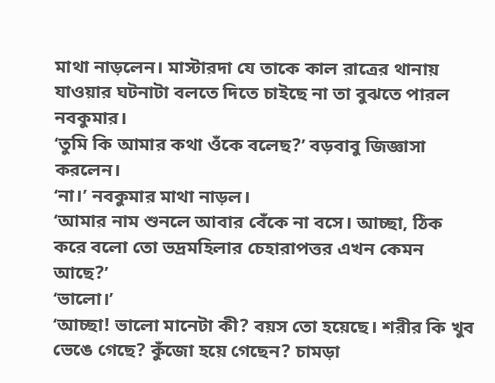মাথা নাড়লেন। মাস্টারদা যে তাকে কাল রাত্রের থানায় যাওয়ার ঘটনাটা বলতে দিতে চাইছে না তা বুঝতে পারল নবকুমার।
‘তুমি কি আমার কথা ওঁকে বলেছ?’ বড়বাবু জিজ্ঞাসা করলেন।
‘না।’ নবকুমার মাথা নাড়ল।
‘আমার নাম শুনলে আবার বেঁকে না বসে। আচ্ছা, ঠিক করে বলো তো ভদ্রমহিলার চেহারাপত্তর এখন কেমন আছে?’
‘ভালো।’
‘আচ্ছা! ভালো মানেটা কী? বয়স তো হয়েছে। শরীর কি খুব ভেঙে গেছে? কুঁজো হয়ে গেছেন? চামড়া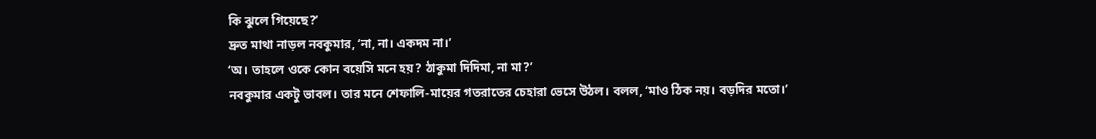কি ঝুলে গিয়েছে?’
দ্রুত মাথা নাড়ল নবকুমার, ‘না, না। একদম না।’
‘অ। তাহলে ওকে কোন বয়েসি মনে হয়? ঠাকুমা দিদিমা, না মা?’
নবকুমার একটু ভাবল। তার মনে শেফালি-মায়ের গতরাতের চেহারা ভেসে উঠল। বলল, ‘মাও ঠিক নয়। বড়দির মতো।’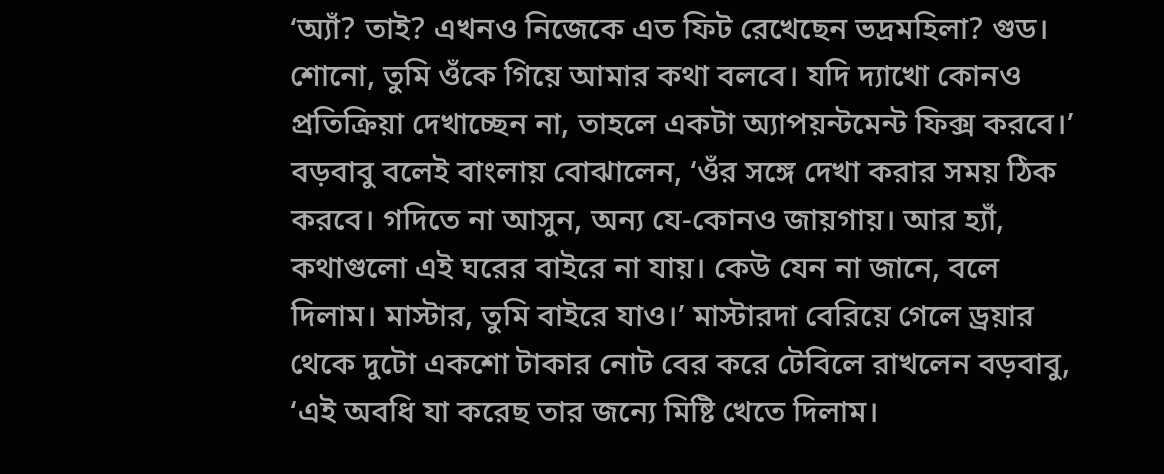‘অ্যাঁ? তাই? এখনও নিজেকে এত ফিট রেখেছেন ভদ্রমহিলা? গুড। শোনো, তুমি ওঁকে গিয়ে আমার কথা বলবে। যদি দ্যাখো কোনও প্রতিক্রিয়া দেখাচ্ছেন না, তাহলে একটা অ্যাপয়ন্টমেন্ট ফিক্স করবে।’ বড়বাবু বলেই বাংলায় বোঝালেন, ‘ওঁর সঙ্গে দেখা করার সময় ঠিক করবে। গদিতে না আসুন, অন্য যে-কোনও জায়গায়। আর হ্যাঁ, কথাগুলো এই ঘরের বাইরে না যায়। কেউ যেন না জানে, বলে দিলাম। মাস্টার, তুমি বাইরে যাও।’ মাস্টারদা বেরিয়ে গেলে ড্রয়ার থেকে দুটো একশো টাকার নোট বের করে টেবিলে রাখলেন বড়বাবু, ‘এই অবধি যা করেছ তার জন্যে মিষ্টি খেতে দিলাম।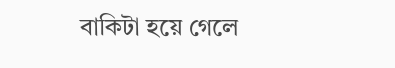বাকিটা হয়ে গেলে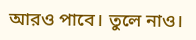আরও পাবে। তুলে নাও।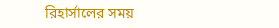রিহার্সালের সময়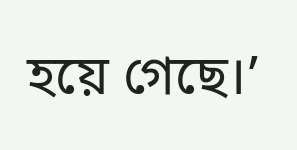হয়ে গেছে।’